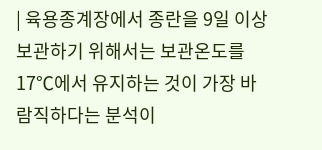| 육용종계장에서 종란을 9일 이상 보관하기 위해서는 보관온도를 17℃에서 유지하는 것이 가장 바람직하다는 분석이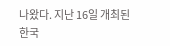나왔다. 지난 16일 개최된 한국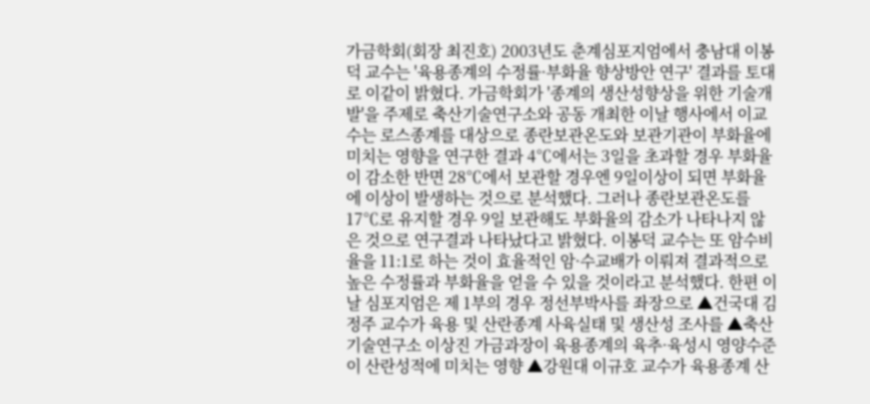가금학회(회장 최진호) 2003년도 춘계심포지엄에서 충남대 이봉덕 교수는 '육용종계의 수정률·부화율 향상방안 연구' 결과를 토대로 이같이 밝혔다. 가금학회가 '종계의 생산성향상을 위한 기술개발'을 주제로 축산기술연구소와 공동 개최한 이날 행사에서 이교수는 로스종계를 대상으로 종란보관온도와 보관기관이 부화율에 미치는 영향을 연구한 결과 4℃에서는 3일을 초과할 경우 부화율이 감소한 반면 28℃에서 보관할 경우엔 9일이상이 되면 부화율에 이상이 발생하는 것으로 분석했다. 그러나 종란보관온도를 17℃로 유지할 경우 9일 보관해도 부화율의 감소가 나타나지 않은 것으로 연구결과 나타났다고 밝혔다. 이봉덕 교수는 또 암수비율을 11:1로 하는 것이 효율적인 암·수교배가 이뤄져 결과적으로 높은 수정률과 부화율을 얻을 수 있을 것이라고 분석했다. 한편 이날 심포지엄은 제 1부의 경우 정선부박사를 좌장으로 ▲건국대 김정주 교수가 육용 및 산란종계 사육실태 및 생산성 조사를 ▲축산기술연구소 이상진 가금과장이 육용종계의 육추·육성시 영양수준이 산란성적에 미치는 영향 ▲강원대 이규호 교수가 육용종계 산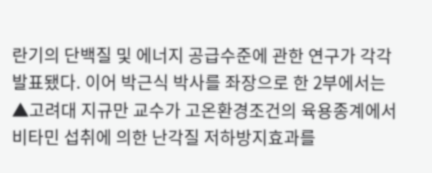란기의 단백질 및 에너지 공급수준에 관한 연구가 각각 발표됐다. 이어 박근식 박사를 좌장으로 한 2부에서는 ▲고려대 지규만 교수가 고온환경조건의 육용종계에서 비타민 섭취에 의한 난각질 저하방지효과를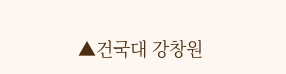▲건국대 강창원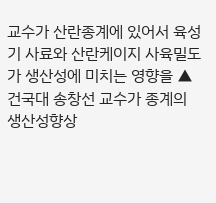교수가 산란종계에 있어서 육성기 사료와 산란케이지 사육밀도가 생산성에 미치는 영향을 ▲건국대 송창선 교수가 종계의 생산성향상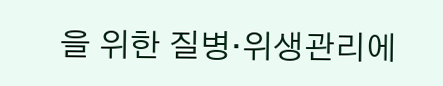을 위한 질병·위생관리에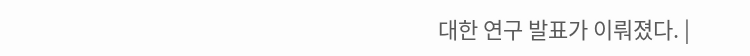대한 연구 발표가 이뤄졌다. |